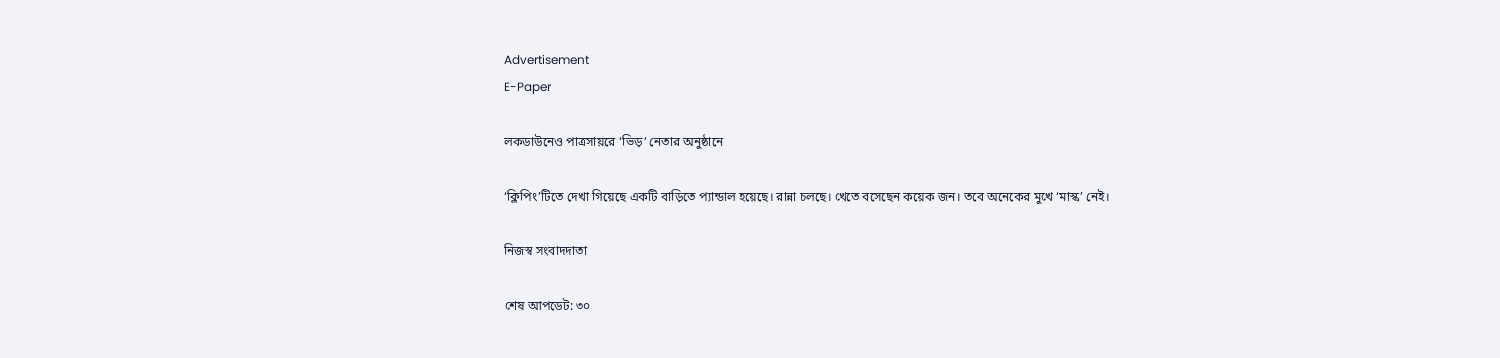Advertisement
E-Paper

লকডাউনেও পাত্রসায়রে ‘ভিড়’ নেতার অনুষ্ঠানে

‘ক্লিপিং’টিতে দেখা গিয়েছে একটি বাড়িতে প্যান্ডাল হয়েছে। রান্না চলছে। খেতে বসেছেন কয়েক জন। তবে অনেকের মুখে ‘মাস্ক’ নেই।

নিজস্ব সংবাদদাতা

শেষ আপডেট: ৩০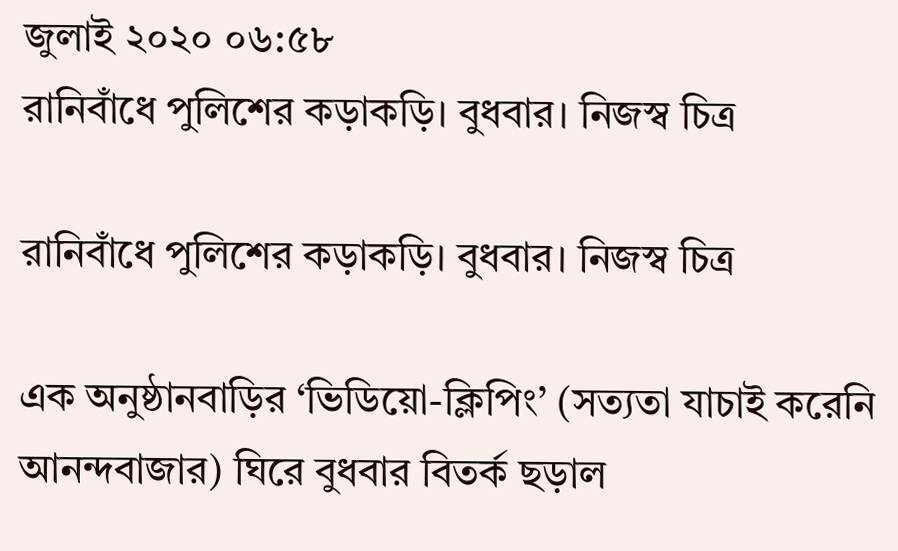জুলাই ২০২০ ০৬:৫৮
রানিবাঁধে পুলিশের কড়াকড়ি। বুধবার। নিজস্ব চিত্র

রানিবাঁধে পুলিশের কড়াকড়ি। বুধবার। নিজস্ব চিত্র

এক অনুষ্ঠানবাড়ির ‘ভিডিয়ো-ক্লিপিং’ (সত্যতা যাচাই করেনি আনন্দবাজার) ঘিরে বুধবার বিতর্ক ছড়াল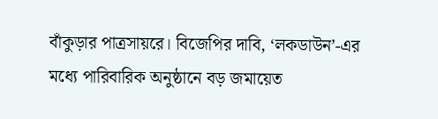বাঁকুড়ার পাত্রসায়রে। বিজেপির দাবি, ‘লকডাউন’-এর মধ্যে পারিবারিক অনুষ্ঠানে বড় জমায়েত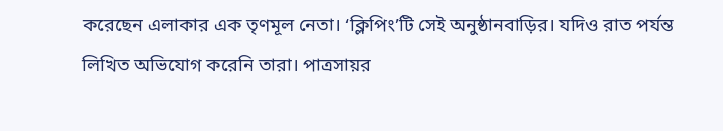করেছেন এলাকার এক তৃণমূল নেতা। ‘ক্লিপিং’টি সেই অনুষ্ঠানবাড়ির। যদিও রাত পর্যন্ত লিখিত অভিযোগ করেনি তারা। পাত্রসায়র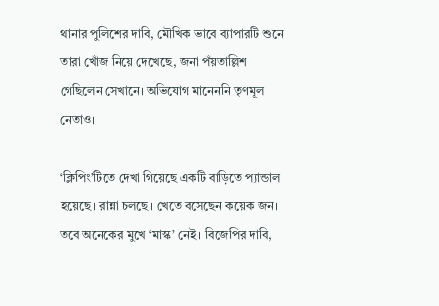থানার পুলিশের দাবি, মৌখিক ভাবে ব্যাপারটি শুনে তারা খোঁজ নিয়ে দেখেছে, জনা পঁয়তাল্লিশ গেছিলেন সেখানে। অভিযোগ মানেননি তৃণমূল নেতাও।

‘ক্লিপিং’টিতে দেখা গিয়েছে একটি বাড়িতে প্যান্ডাল হয়েছে। রান্না চলছে। খেতে বসেছেন কয়েক জন। তবে অনেকের মুখে ‘মাস্ক’ নেই। বিজেপির দাবি,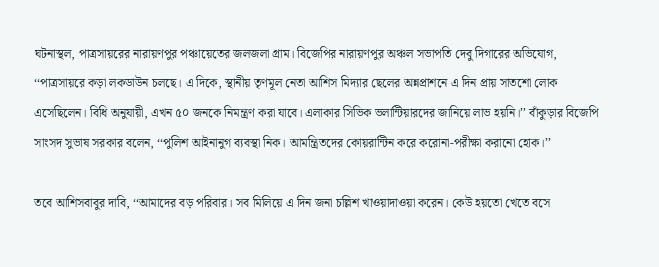ঘটনাস্থল, পাত্রসায়রের নারায়ণপুর পঞ্চায়েতের জলজলা গ্রাম। বিজেপির নারায়ণপুর অঞ্চল সভাপতি দেবু দিগারের অভিযোগ, ‘‘পাত্রসায়রে কড়া লকডাউন চলছে। এ দিকে, স্থানীয় তৃণমূল নেতা আশিস মিদ্যার ছেলের অন্নপ্রাশনে এ দিন প্রায় সাতশো লোক এসেছিলেন। বিধি অনুযায়ী, এখন ৫০ জনকে নিমন্ত্রণ করা যাবে। এলাকার সিভিক ভলান্টিয়ারদের জানিয়ে লাভ হয়নি।’’ বাঁকুড়ার বিজেপি সাংসদ সুভাষ সরকার বলেন, ‘‘পুলিশ আইনানুগ ব্যবস্থা নিক। আমন্ত্রিতদের কোয়রান্টিন করে করোনা-পরীক্ষা করানো হোক।’’

তবে আশিসবাবুর দাবি, ‘‘আমাদের বড় পরিবার। সব মিলিয়ে এ দিন জনা চল্লিশ খাওয়াদাওয়া করেন। কেউ হয়তো খেতে বসে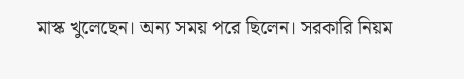মাস্ক খুলেছেন। অন্য সময় পরে ছিলেন। সরকারি নিয়ম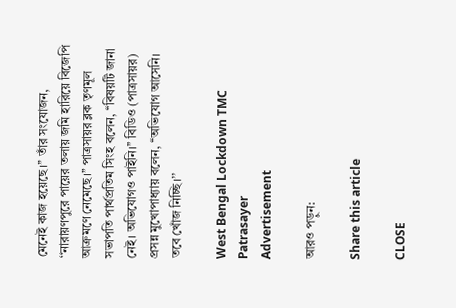মেনেই কাজ হয়েছে।’’ তাঁর সংযোজন, ‘‘নারায়ণপুরে পায়ের তলায় জমি হারিয়ে বিজেপি আক্রমণে নেমেছে।’’ পাত্রসায়র ব্লক তৃণমূল সভাপতি পার্থপ্রতিম সিংহ বলেন, ‘‘বিষয়টি জানা নেই। অভিযোগও পাইনি।’’ বিডিও (পাত্রসায়র) প্রসন্ন মুখোপাধ্যায় বলেন, ‘‘অভিযোগ আসেনি। তবে খোঁজ নিচ্ছি।’’

West Bengal Lockdown TMC Patrasayer
Advertisement

আরও পড়ুন:

Share this article

CLOSE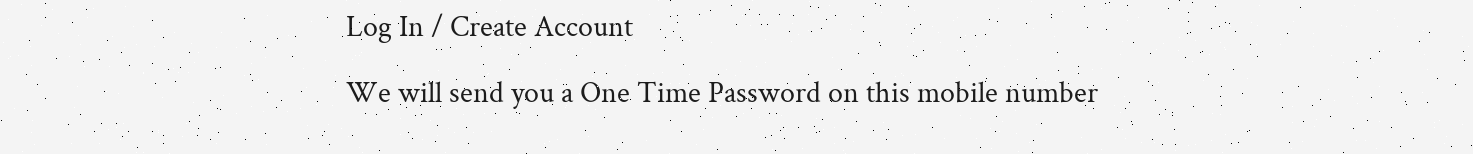Log In / Create Account

We will send you a One Time Password on this mobile number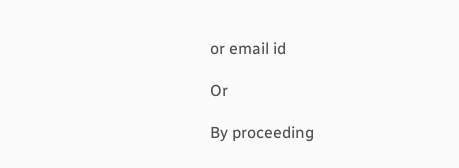or email id

Or

By proceeding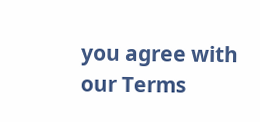you agree with our Terms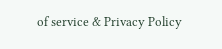of service & Privacy Policy